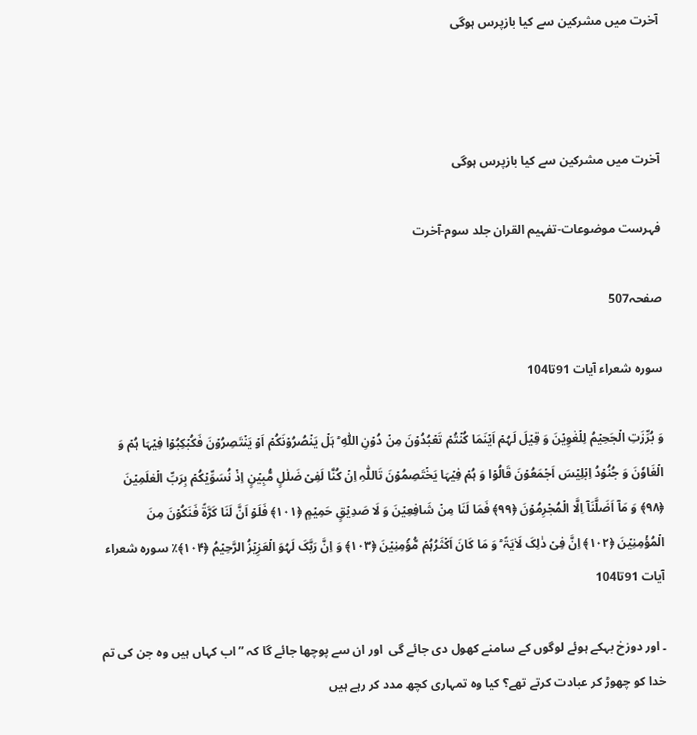آخرت میں مشرکین سے کیا بازپرس ہوگی



آخرت میں مشرکین سے کیا بازپرس ہوگی

فہرست موضوعات-تفہیم القران جلد سوم-آخرت

صفحہ507

سورہ شعراء آیات 91تا104

وَ بُرِّزَتِ الۡجَحِیۡمُ لِلۡغٰوِیۡنَ وَ قِیۡلَ لَہُمۡ اَیۡنَمَا کُنۡتُمۡ تَعۡبُدُوۡنَ مِنۡ دُوۡنِ اللّٰہِ ؕ ہَلۡ یَنۡصُرُوۡنَکُمۡ اَوۡ یَنۡتَصِرُوۡنَ فَکُبۡکِبُوۡا فِیۡہَا ہُمۡ وَ الۡغَاوٗنَ وَ جُنُوۡدُ اِبۡلِیۡسَ اَجۡمَعُوۡنَ قَالُوۡا وَ ہُمۡ فِیۡہَا یَخۡتَصِمُوۡنَ تَاللّٰہِ اِنۡ کُنَّا لَفِیۡ ضَلٰلٍ مُّبِیۡنٍ اِذۡ نُسَوِّیۡکُمۡ بِرَبِّ الۡعٰلَمِیۡنَ ﴿۹۸﴾ وَ مَاۤ اَضَلَّنَاۤ اِلَّا الۡمُجۡرِمُوۡنَ ﴿۹۹﴾ فَمَا لَنَا مِنۡ شَافِعِیۡنَ وَ لَا صَدِیۡقٍ حَمِیۡمٍ ﴿۱۰۱﴾ فَلَوۡ اَنَّ لَنَا کَرَّۃً فَنَکُوۡنَ مِنَ الۡمُؤۡمِنِیۡنَ ﴿۱۰۲﴾ اِنَّ فِیۡ ذٰلِکَ لَاٰیَۃً ؕ وَ مَا کَانَ اَکۡثَرُہُمۡ مُّؤۡمِنِیۡنَ ﴿۱۰۳﴾ وَ اِنَّ رَبَّکَ لَہُوَ الۡعَزِیۡزُ الرَّحِیۡمُ ﴿۱۰۴﴾٪ سورہ شعراء آیات 91تا104

۔ اور دوزخ بہکے ہوئے لوگوں کے سامنے کھول دی جائے گی  اور ان سے پوچھا جائے گا کہ ”اب کہاں ہیں وہ جن کی تم خدا کو چھوڑ کر عبادت کرتے تھے؟ کیا وہ تمہاری کچھ مدد کر رہے ہیں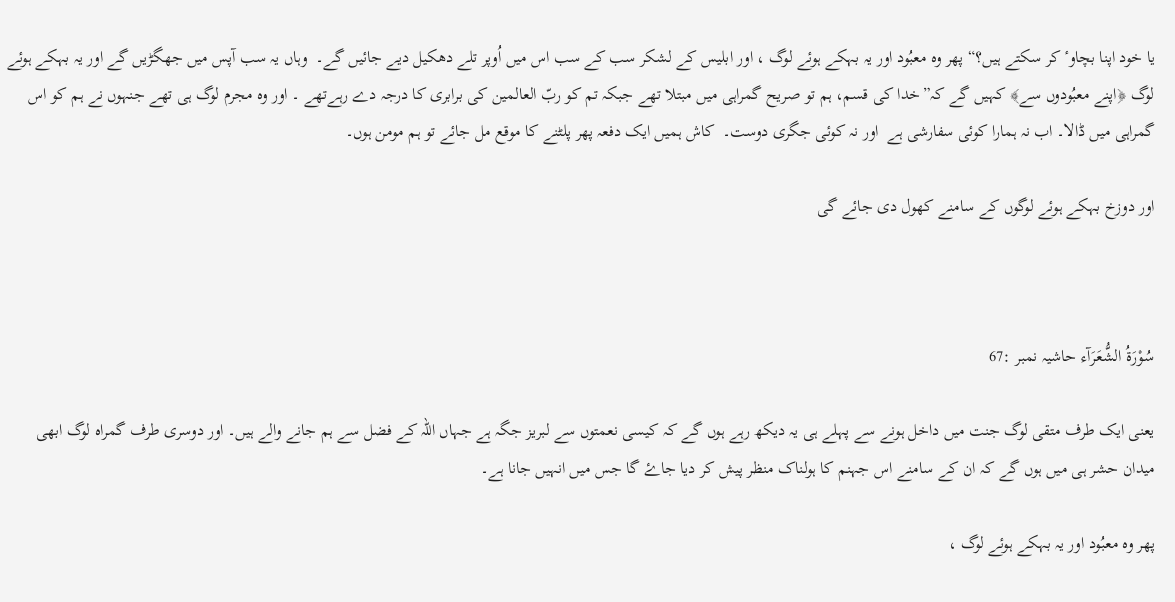یا خود اپنا بچاوٴ کر سکتے ہیں؟“ پھر وہ معبُود اور یہ بہکے ہوئے لوگ ، اور ابلیس کے لشکر سب کے سب اس میں اُوپر تلے دھکیل دیے جائیں گے۔  وہاں یہ سب آپس میں جھگڑیں گے اور یہ بہکے ہوئے لوگ ﴿اپنے معبُودوں سے﴾ کہیں گے کہ”خدا کی قسم، ہم تو صریح گمراہی میں مبتلا تھے جبکہ تم کو ربّ العالمین کی برابری کا درجہ دے رہےتھے ۔ اور وہ مجرم لوگ ہی تھے جنہوں نے ہم کو اس گمراہی میں ڈالا۔ اب نہ ہمارا کوئی سفارشی ہے  اور نہ کوئی جگری دوست۔  کاش ہمیں ایک دفعہ پھر پلٹنے کا موقع مل جائے تو ہم مومن ہوں۔

اور دوزخ بہکے ہوئے لوگوں کے سامنے کھول دی جائے گی



سُوْرَةُ الشُّعَرَآء حاشیہ نمبر :67

یعنی ایک طرف متقی لوگ جنت میں داخل ہونے سے پہلے ہی یہ دیکھ رہے ہوں گے کہ کیسی نعمتوں سے لبریز جگہ ہے جہاں اللہ کے فضل سے ہم جانے والے ہیں۔ اور دوسری طرف گمراہ لوگ ابھی میدان حشر ہی میں ہوں گے کہ ان کے سامنے اس جہنم کا ہولناک منظر پیش کر دیا جاۓ گا جس میں انہیں جانا ہے۔

پھر وہ معبُود اور یہ بہکے ہوئے لوگ ،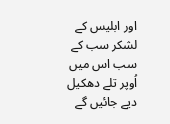اور ابلیس کے لشکر سب کے سب اس میں اُوپر تلے دھکیل دیے جائیں گے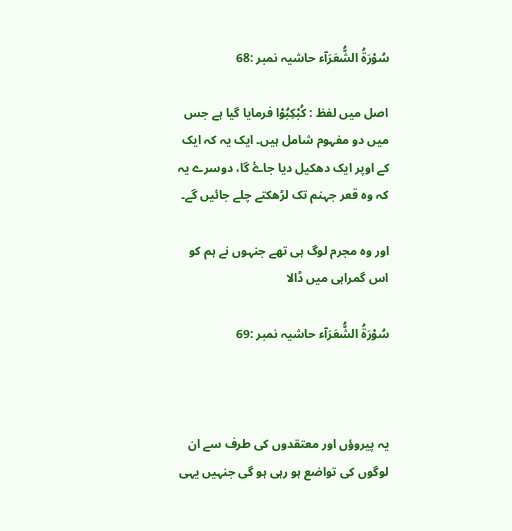سُوْرَةُ الشُّعَرَآء حاشیہ نمبر :68

اصل میں لفظ : کُبْکِبُوْا فرمایا گیا ہے جس میں دو مفہوم شامل ہیں۔ ایک یہ کہ ایک کے اوپر ایک دھکیل دیا جاۓ گا، دوسرے یہ کہ وہ قعر جہنم تک لڑھکتے چلے جائیں گے۔

اور وہ مجرم لوگ ہی تھے جنہوں نے ہم کو اس گمراہی میں ڈالا

سُوْرَةُ الشُّعَرَآء حاشیہ نمبر :69



یہ پیروؤں اور معتقدوں کی طرف سے ان لوگوں کی تواضع ہو رہی ہو گی جنہیں یہی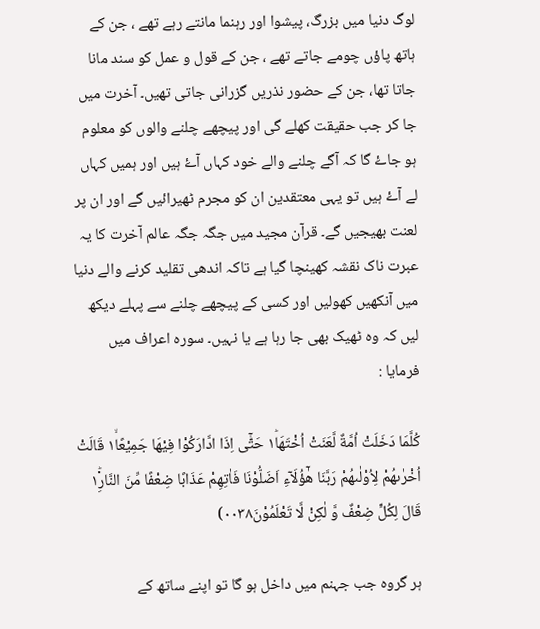لوگ دنیا میں بزرگ، پیشوا اور رہنما مانتے رہے تھے ، جن کے ہاتھ پاؤں چومے جاتے تھے ، جن کے قول و عمل کو سند مانا جاتا تھا، جن کے حضور نذریں گزرانی جاتی تھیں۔ آخرت میں جا کر جب حقیقت کھلے گی اور پیچھے چلنے والوں کو معلوم ہو جاۓ گا کہ آگے چلنے والے خود کہاں آۓ ہیں اور ہمیں کہاں لے آۓ ہیں تو یہی معتقدین ان کو مجرم ٹھیرائیں گے اور ان پر لعنت بھیجیں گے۔ قرآن مجید میں جگہ جگہ عالم آخرت کا یہ عبرت ناک نقشہ کھینچا گیا ہے تاکہ اندھی تقلید کرنے والے دنیا میں آنکھیں کھولیں اور کسی کے پیچھے چلنے سے پہلے دیکھ لیں کہ وہ ٹھیک بھی جا رہا ہے یا نہیں۔ سورہ اعراف میں فرمایا :

كُلَّمَا دَخَلَتْ اُمَّةٌ لَّعَنَتْ اُخْتَهَا١ؕ حَتّٰۤى اِذَا ادَّارَكُوْا فِيْهَا جَمِيْعًا١ۙ قَالَتْ اُخْرٰىهُمْ لِاُوْلٰىهُمْ رَبَّنَا هٰۤؤُلَآءِ اَضَلُّوْنَا فَاٰتِهِمْ عَذَابًا ضِعْفًا مِّنَ النَّارِ١ؕ۬ قَالَ لِكُلٍّ ضِعْفٌ وَّ لٰكِنْ لَّا تَعْلَمُوْنَ۰۰۳۸)

ہر گروہ جب جہنم میں داخل ہو گا تو اپنے ساتھ کے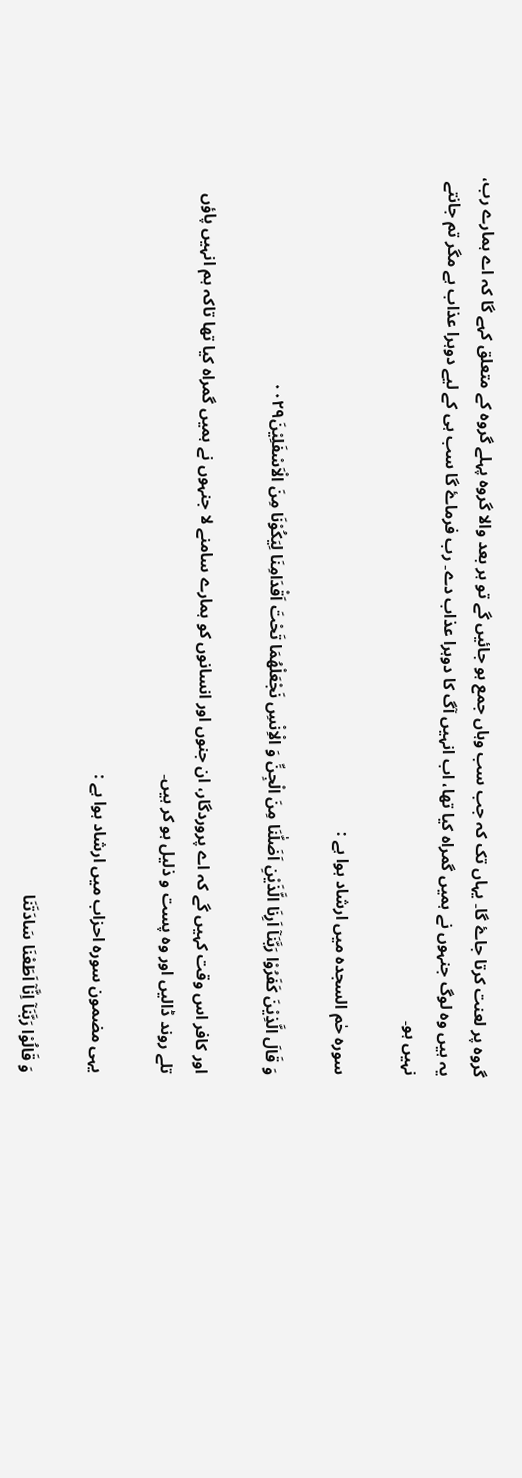گروہ پر لعنت کرتا جاۓ گا۔ یہاں تک کہ جب سب وہاں جمع ہو جائیں گے تو ہر بعد والا گروہ پہلے گروہ کے متعلق کہے گا کہ اے ہمارے رب، یہ ہیں وہ لوگ جنہوں نے ہمیں گمراہ کیا تھا، اب انہیں آگ کا دوہرا عذاب دے۔ رب فرماۓ گا سب ہی کے لیے دوہرا عذاب ہے مگر تم جانتے نہیں ہو۔

سورہ حٰم السجدہ میں ارشاد ہوا ہے :

وَ قَالَ الَّذِيْنَ كَفَرُوْا رَبَّنَاۤ اَرِنَا الَّذَيْنِ اَضَلّٰنَا مِنَ الْجِنِّ وَ الْاِنْسِ نَجْعَلْهُمَا تَحْتَ اَقْدَامِنَا لِيَكُوْنَا مِنَ الْاَسْفَلِيْنَ۰۰۲۹

اور کافر اس وقت کہیں گے کہ اے پروردگار، ان جنوں اور انسانوں کو ہمارے سامنے لا جنہوں نے ہمیں گمراہ کیا تھا تاکہ ہم انہیں پاؤں تلے روند ڈالیں اور وہ پست و ذلیل ہو کر ہیں۔

یہی مضمون سورہ احزاب میں ارشاد ہوا ہے :

وَ قَالُوْا رَبَّنَاۤ اِنَّاۤ اَطَعْنَا سَادَتَنَا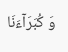وَ كُبَرَآءَنَا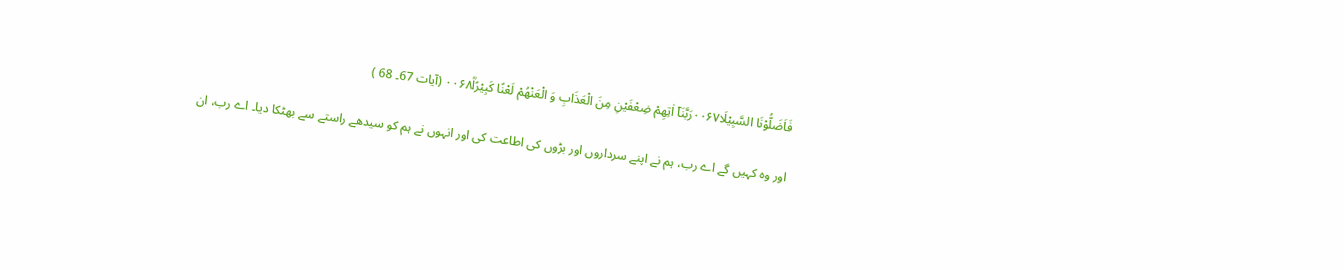فَاَضَلُّوْنَا السَّبِيْلَا۰۰۶۷رَبَّنَاۤ اٰتِهِمْ ضِعْفَيْنِ مِنَ الْعَذَابِ وَ الْعَنْهُمْ لَعْنًا كَبِيْرًاؒ۰۰۶۸ (آیات 67۔ 68 )

اور وہ کہیں گے اے رب، ہم نے اپنے سرداروں اور بڑوں کی اطاعت کی اور انہوں نے ہم کو سیدھے راستے سے بھٹکا دیا۔ اے رب، ان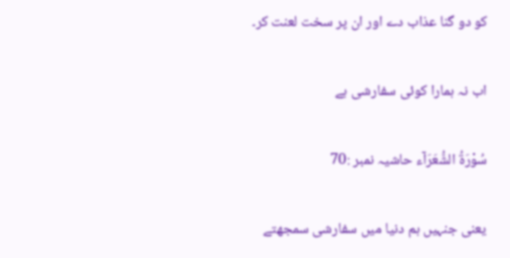کو دو گنا عذاب دے اور ان پر سخت لعنت کر۔

اب نہ ہمارا کوئی سفارشی ہے

سُوْرَةُ الشُّعَرَآء حاشیہ نمبر :70

یعنی جنہیں ہم دنیا میں سفارشی سمجھتے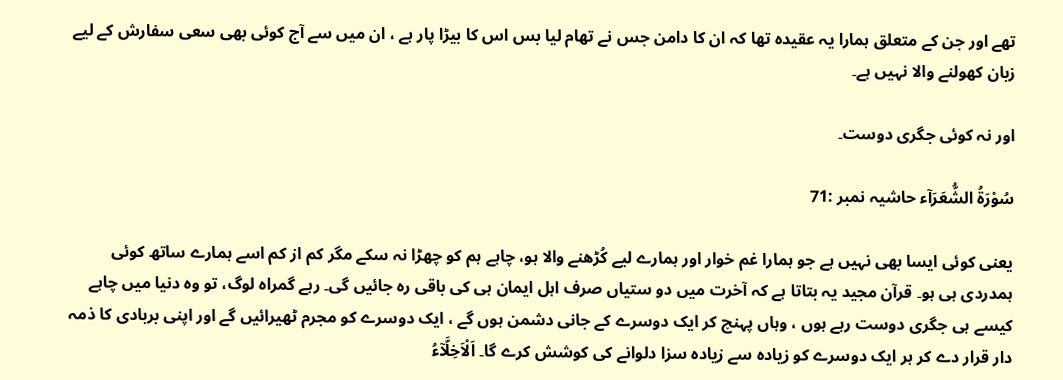تھے اور جن کے متعلق ہمارا یہ عقیدہ تھا کہ ان کا دامن جس نے تھام لیا بس اس کا بیڑا پار ہے ، ان میں سے آج کوئی بھی سعی سفارش کے لیے زبان کھولنے والا نہیں ہے۔

اور نہ کوئی جگری دوست۔

سُوْرَةُ الشُّعَرَآء حاشیہ نمبر :71

یعنی کوئی ایسا بھی نہیں ہے جو ہمارا غم خوار اور ہمارے لیے کُڑھنے والا ہو، چاہے ہم کو چھڑا نہ سکے مگر کم از کم اسے ہمارے ساتھ کوئی ہمدردی ہی ہو۔ قرآن مجید یہ بتاتا ہے کہ آخرت میں دو ستیاں صرف اہل ایمان ہی کی باقی رہ جائیں گی۔ رہے گمراہ لوگ، تو وہ دنیا میں چاہے کیسے ہی جگری دوست رہے ہوں ، وہاں پہنچ کر ایک دوسرے کے جانی دشمن ہوں گے ، ایک دوسرے کو مجرم ٹھیرائیں گے اور اپنی بربادی کا ذمہ دار قرار دے کر ہر ایک دوسرے کو زیادہ سے زیادہ سزا دلوانے کی کوشش کرے گا۔ اَلْاَخِلَّآءُ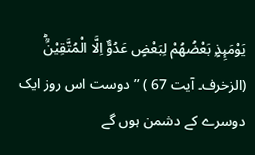يَوْمَىِٕذٍۭ بَعْضُهُمْ لِبَعْضٍ عَدُوٌّ اِلَّا الْمُتَّقِيْنَؕؒ (الزخرف۔ آیت 67 ) ’’ دوست اس روز ایک دوسرے کے دشمن ہوں گے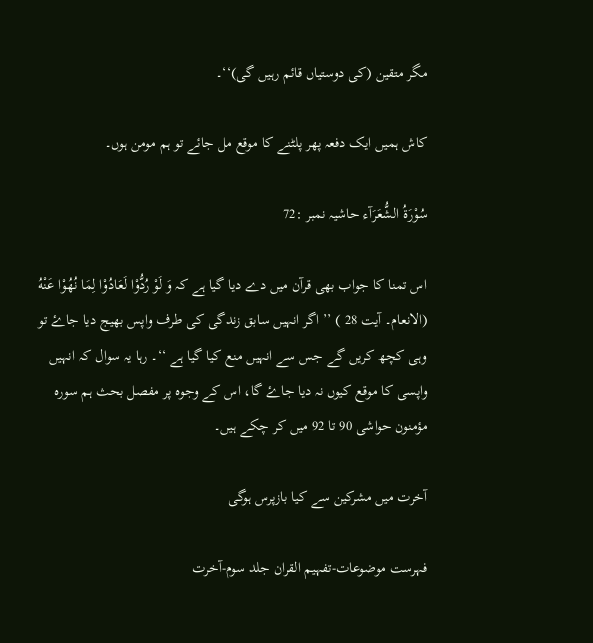مگر متقین (کی دوستیاں قائم رہیں گی)‘‘۔

کاش ہمیں ایک دفعہ پھر پلٹنے کا موقع مل جائے تو ہم مومن ہوں۔

سُوْرَةُ الشُّعَرَآء حاشیہ نمبر :72

اس تمنا کا جواب بھی قرآن میں دے دیا گیا ہے کہ وَ لَوْ رُدُّوْا لَعَادُوْا لِمَا نُهُوْا عَنْهُ (الانعام۔ آیت 28 ) ’’ اگر انہیں سابق زندگی کی طرف واپس بھیج دیا جاۓ تو وہی کچھ کریں گے جس سے انہیں منع کیا گیا ہے ‘‘۔ رہا یہ سوال کہ انہیں واپسی کا موقع کیوں نہ دیا جاۓ گا، اس کے وجوہ پر مفصل بحث ہم سورہ مؤمنون حواشی 90 تا 92 میں کر چکے ہیں۔

آخرت میں مشرکین سے کیا بازپرس ہوگی

فہرست موضوعات-تفہیم القران جلد سوم-آخرت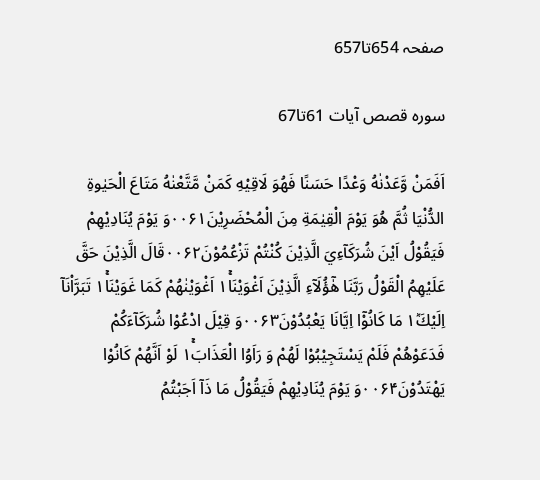صفحہ 654تا657

سورہ قصص آیات 61تا67

اَفَمَنْ وَّعَدْنٰهُ وَعْدًا حَسَنًا فَهُوَ لَاقِيْهِ كَمَنْ مَّتَّعْنٰهُ مَتَاعَ الْحَيٰوةِ الدُّنْيَا ثُمَّ هُوَ يَوْمَ الْقِيٰمَةِ مِنَ الْمُحْضَرِيْنَ۰۰۶۱وَ يَوْمَ يُنَادِيْهِمْ فَيَقُوْلُ اَيْنَ شُرَكَآءِيَ الَّذِيْنَ كُنْتُمْ تَزْعُمُوْنَ۰۰۶۲قَالَ الَّذِيْنَ حَقَّ عَلَيْهِمُ الْقَوْلُ رَبَّنَا هٰۤؤُلَآءِ الَّذِيْنَ اَغْوَيْنَا١ۚ اَغْوَيْنٰهُمْ كَمَا غَوَيْنَا١ۚ تَبَرَّاْنَاۤ اِلَيْكَ١ٞ مَا كَانُوْۤا اِيَّانَا يَعْبُدُوْنَ۰۰۶۳وَ قِيْلَ ادْعُوْا شُرَكَآءَكُمْ فَدَعَوْهُمْ فَلَمْ يَسْتَجِيْبُوْا لَهُمْ وَ رَاَوُا الْعَذَابَ١ۚ لَوْ اَنَّهُمْ كَانُوْا يَهْتَدُوْنَ۰۰۶۴وَ يَوْمَ يُنَادِيْهِمْ فَيَقُوْلُ مَا ذَاۤ اَجَبْتُمُ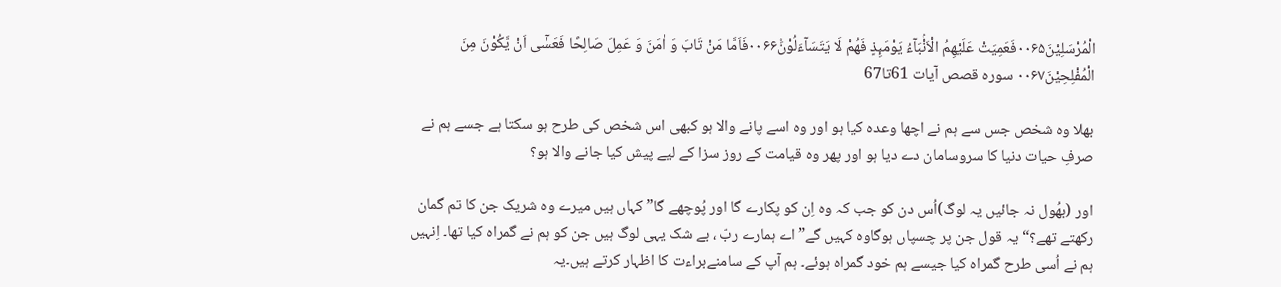الْمُرْسَلِيْنَ۰۰۶۵فَعَمِيَتْ عَلَيْهِمُ الْاَنْۢبَآءُ يَوْمَىِٕذٍ فَهُمْ لَا يَتَسَآءَلُوْنَ۠۰۰۶۶فَاَمَّا مَنْ تَابَ وَ اٰمَنَ وَ عَمِلَ صَالِحًا فَعَسٰۤى اَنْ يَّكُوْنَ مِنَ الْمُفْلِحِيْنَ۰۰۶۷ سورہ قصص آیات 61تا67

بھلا وہ شخص جس سے ہم نے اچھا وعدہ کیا ہو اور وہ اسے پانے والا ہو کبھی اس شخص کی طرح ہو سکتا ہے جسے ہم نے صرفِ حیات دنیا کا سروسامان دے دیا ہو اور پھر وہ قیامت کے روز سزا کے لیے پیش کیا جانے والا ہو؟

اور (بھُول نہ جائیں یہ لوگ)اُس دن کو جب کہ وہ اِن کو پکارے گا اور پُوچھے گا” کہاں ہیں میرے وہ شریک جن کا تم گمان رکھتے تھے؟“ یہ قول جن پر چسپاں ہوگاوہ کہیں گے” اے ہمارے ربّ ، بے شک یہی لوگ ہیں جن کو ہم نے گمراہ کیا تھا۔ اِنہیں ہم نے اُسی طرح گمراہ کیا جیسے ہم خود گمراہ ہوئے۔ ہم آپ کے سامنےبراءت کا اظہار کرتے ہیں۔یہ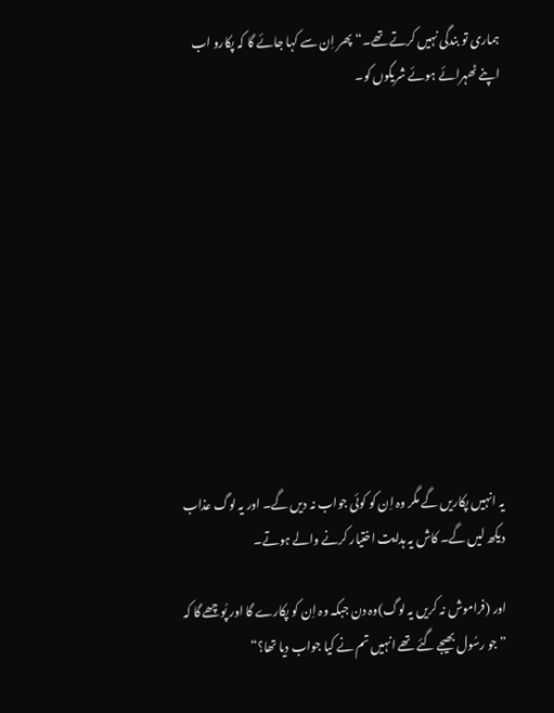ہماری تو بندگی نہیں کرتے تھے۔“پھر اِن سے کہا جائے گا کہ پکارو اب اپنے ٹھہرائے ہوئے شریکوں کو۔











یہ انہیں پکاریں گے مگر وہ اِن کو کوئی جواب نہ دیں گے۔ اور یہ لوگ عذاب دیکھ لیں گے۔ کاش یہ ہدایت اختیار کرنے والے ہوتے۔

اور (فراموش نہ کریں یہ لوگ)وہ دن جبکہ وہ اِن کو پکارے گا اور پُوچھے گا کہ ”جو رسُول بھیجے گئے تھے انہیں تم نے کیا جواب دیا تھا؟“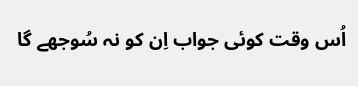اُس وقت کوئی جواب اِن کو نہ سُوجھے گا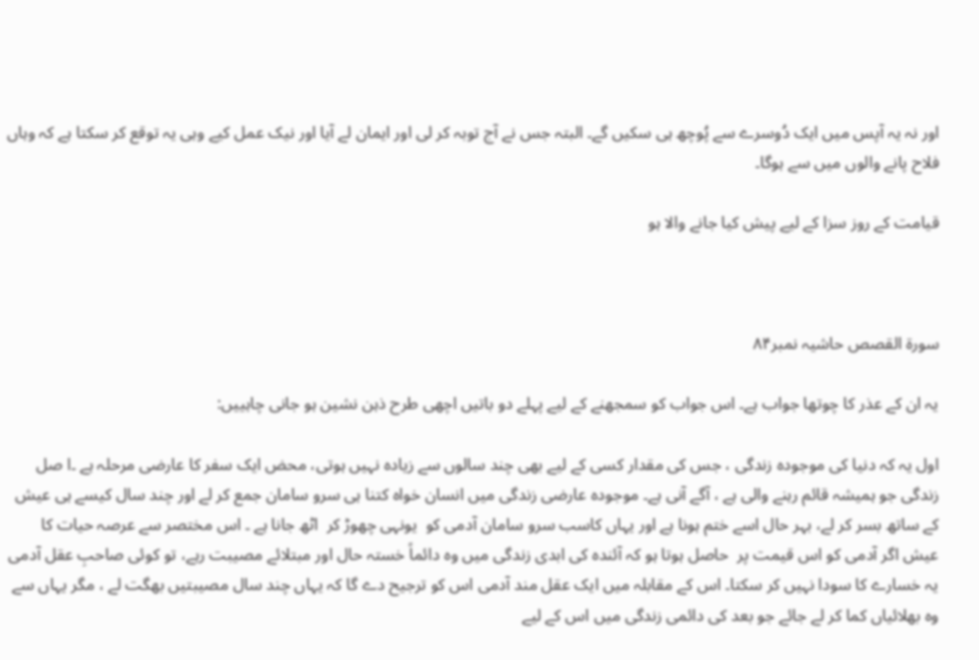اور نہ یہ آپس میں ایک دُوسرے سے پُوچھ ہی سکیں گے۔ البتہ جس نے آج توبہ کر لی اور ایمان لے آیا اور نیک عمل کیے وہی یہ توقع کر سکتا ہے کہ وہاں فلاح پانے والوں میں سے ہوگا۔

قیامت کے روز سزا کے لیے پیش کیا جانے والا ہو



سورة القصص حاشیہ نمبر۸۴

یہ ان کے عذر کا چوتھا جواب ہے۔ اس جواب کو سمجھنے کے لیے پہلے دو باتیں اچھی طرح ذہن نشین ہو جانی چاہییں:

اول یہ کہ دنیا کی موجودہ زندگی ، جس کی مقدار کسی کے لیے بھی چند سالوں سے زیادہ نہیں ہوتی، محض ایک سفر کا عارضی مرحلہ ہے ۔ا صل زندگی جو ہمیشہ قائم رہنے والی ہے ، آگے آنی ہے۔ موجودہ عارضی زندگی میں انسان خواہ کتنا ہی سرو سامان جمع کر لے اور چند سال کیسے ہی عیش کے ساتھ بسر کر لے، بہر حال اسے ختم ہونا ہے اور یہاں کاسب سرو سامان آدمی کو  یونہی چھوڑ کر  اٹھ جانا ہے ۔ اس مختصر سے عرصہ حیات کا عیش اگر آدمی کو اس قیمت پر  حاصل ہوتا ہو کہ آئندہ کی ابدی زندگی میں وہ دائماً خستہ حال اور مبتلائے مصیبت رہے، تو کوئی صاحبِ عقل آدمی یہ خسارے کا سودا نہیں کر سکتا۔ اس کے مقابلہ میں ایک عقل مند آدمی اس کو ترجیح دے گا کہ یہاں چند سال مصیبتیں بھگت لے ، مگر یہاں سے وہ بھلائیاں کما کر لے جائے جو بعد کی دائمی زندگی میں اس کے لیے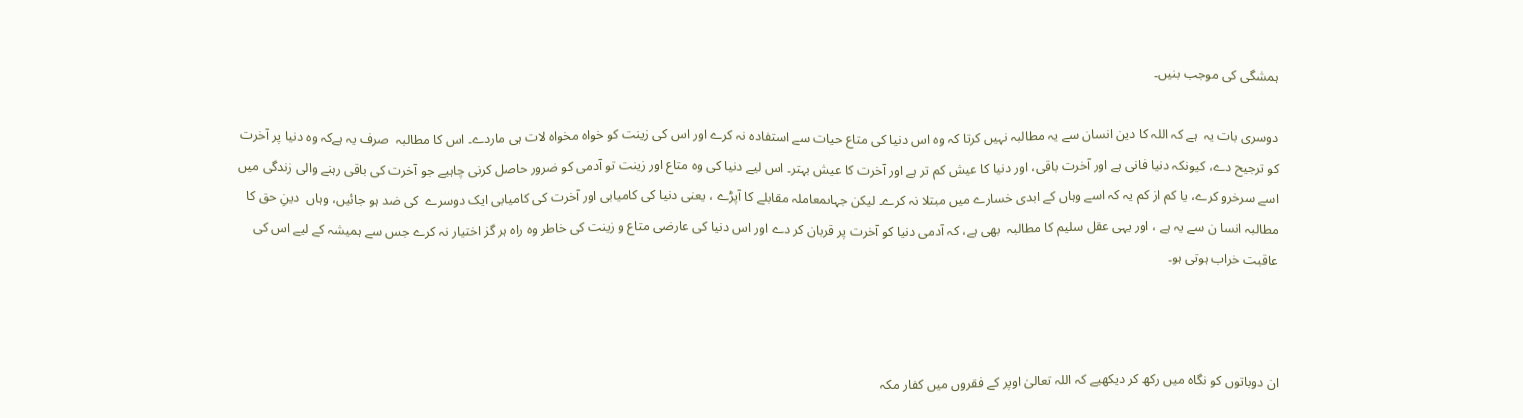ہمشگی کی موجب بنیں۔

دوسری بات یہ  ہے کہ اللہ کا دین انسان سے یہ مطالبہ نہیں کرتا کہ وہ اس دنیا کی متاع حیات سے استفادہ نہ کرے اور اس کی زینت کو خواہ مخواہ لات ہی ماردے۔ اس کا مطالبہ  صرف یہ ہےکہ وہ دنیا پر آخرت کو ترجیح دے، کیونکہ دنیا فانی ہے اور آخرت باقی، اور دنیا کا عیش کم تر ہے اور آخرت کا عیش بہتر۔ اس لیے دنیا کی وہ متاع اور زینت تو آدمی کو ضرور حاصل کرنی چاہیے جو آخرت کی باقی رہنے والی زندگی میں اسے سرخرو کرے، یا کم از کم یہ کہ اسے وہاں کے ابدی خسارے میں مبتلا نہ کرے۔ لیکن جہاںمعاملہ مقابلے کا آپڑے ، یعنی دنیا کی کامیابی اور آخرت کی کامیابی ایک دوسرے  کی ضد ہو جائیں، وہاں  دینِ حق کا مطالبہ انسا ن سے یہ ہے ، اور یہی عقل سلیم کا مطالبہ  بھی ہے، کہ آدمی دنیا کو آخرت پر قربان کر دے اور اس دنیا کی عارضی متاع و زینت کی خاطر وہ راہ ہر گز اختیار نہ کرے جس سے ہمیشہ کے لیے اس کی عاقبت خراب ہوتی ہو۔



ان دوباتوں کو نگاہ میں رکھ کر دیکھیے کہ اللہ تعالیٰ اوپر کے فقروں میں کفار مکہ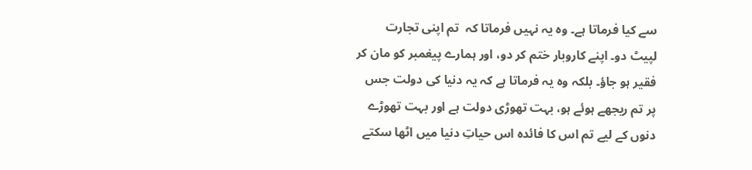سے کیا فرماتا ہے۔ وہ یہ نہیں فرماتا کہ  تم اپنی تجارت لپیٹ دو۔ اپنے کاروبار ختم کر دو، اور ہمارے پیغمبر کو مان کر فقیر ہو جاؤ۔ بلکہ وہ یہ فرماتا ہے کہ یہ دنیا کی دولت جس پر تم ریجھے ہوئے ہو، بہت تھوڑی دولت ہے اور بہت تھوڑے دنوں کے لیے تم اس کا فائدہ اس حیاتِ دنیا میں اٹھا سکتے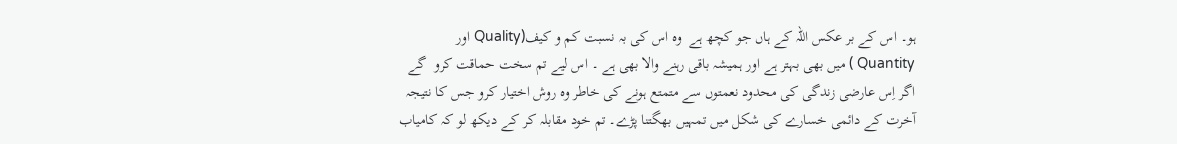ہو۔ اس کے بر عکس اللہ کے ہاں جو کچھ ہے  وہ اس کی بہ نسبت کم و کیف(Quality اور Quantity ) میں بھی بہتر ہے اور ہمیشہ باقی رہنے والا بھی ہے ۔ اس لیے تم سخت حماقت کرو  گے اگر اِس عارضی زندگی کی محدود نعمتوں سے متمتع ہونے کی خاطر وہ روش اختیار کرو جس کا نتیجہ آخرت کے دائمی خسارے کی شکل میں تمہیں بھگتنا پڑے۔ تم خود مقابلہ کر کے دیکھ لو کہ کامیاب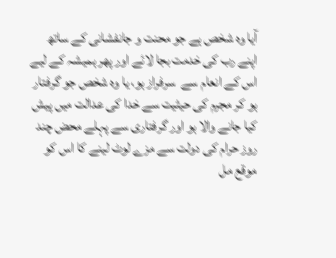آیا وہ شخص ہے جو محنت و جانفشانی کے ساتھ اپنے رب کی خدمت بجا لائے اور پھر ہمیشہ کے لیے اس کے انعام سے  سرفراز ہو، یا وہ شخص جو گرفتار ہو کر مجرم کی حیثیت سے خدا کی عدالت میں پیش کیا جانے والا ہو اور گرفتاری سے پہلے محض چند روز حرام کی دولت سے مزے لوٹ لینے کا اس کو موقع مل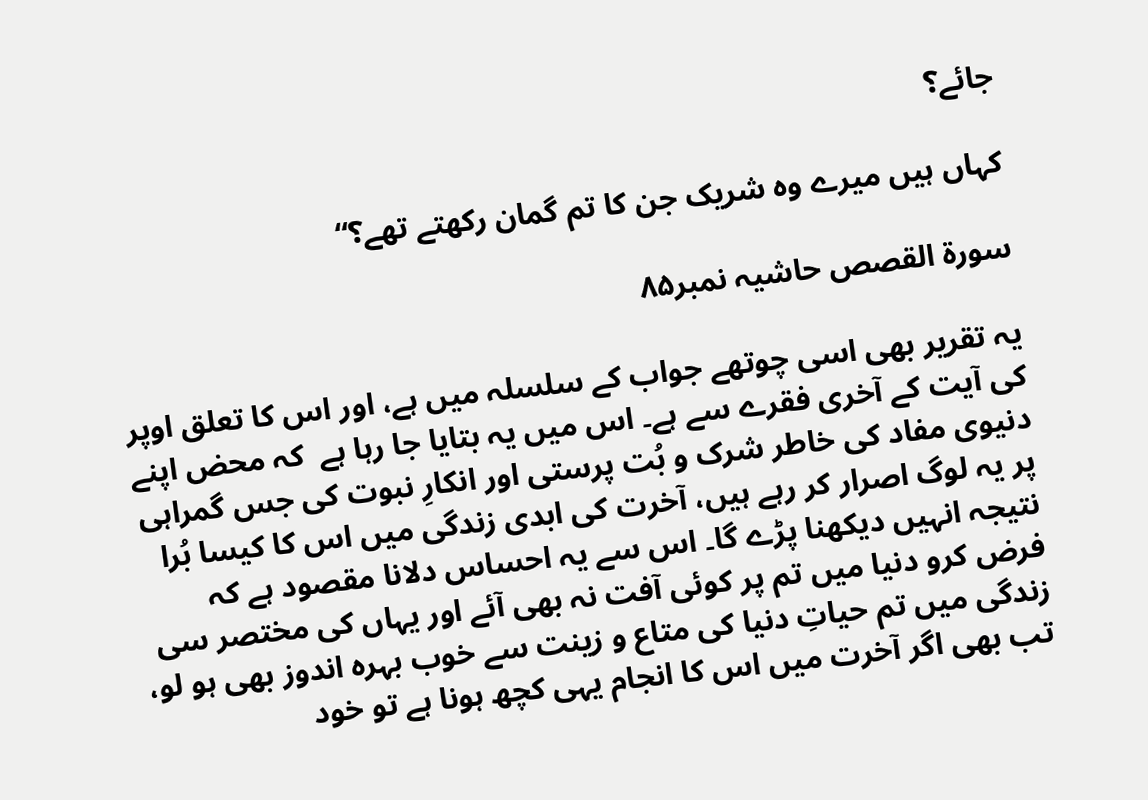جائے؟

کہاں ہیں میرے وہ شریک جن کا تم گمان رکھتے تھے؟“

سورة القصص حاشیہ نمبر۸۵

یہ تقریر بھی اسی چوتھے جواب کے سلسلہ میں ہے، اور اس کا تعلق اوپر کی آیت کے آخری فقرے سے ہے۔ اس میں یہ بتایا جا رہا ہے  کہ محض اپنے دنیوی مفاد کی خاطر شرک و بُت پرستی اور انکارِ نبوت کی جس گمراہی پر یہ لوگ اصرار کر رہے ہیں، آخرت کی ابدی زندگی میں اس کا کیسا بُرا نتیجہ انہیں دیکھنا پڑے گا۔ اس سے یہ احساس دلانا مقصود ہے کہ فرض کرو دنیا میں تم پر کوئی آفت نہ بھی آئے اور یہاں کی مختصر سی زندگی میں تم حیاتِ دنیا کی متاع و زینت سے خوب بہرہ اندوز بھی ہو لو، تب بھی اگر آخرت میں اس کا انجام یہی کچھ ہونا ہے تو خود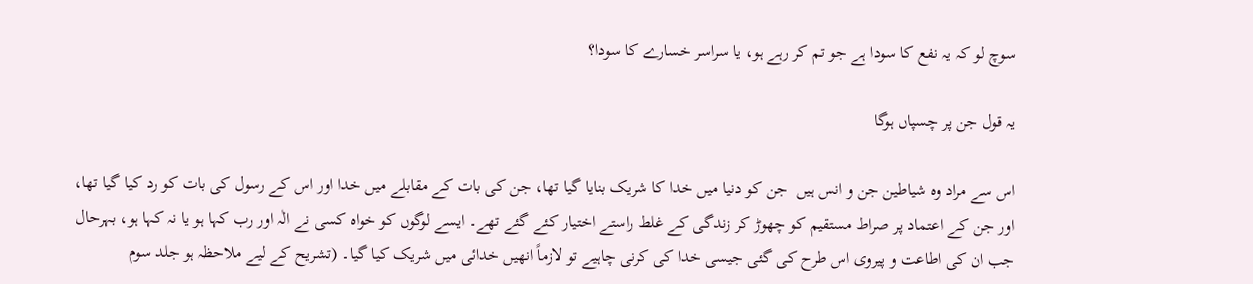سوچ لو کہ یہ نفع کا سودا ہے جو تم کر رہے ہو، یا سراسر خسارے کا سودا؟

یہ قول جن پر چسپاں ہوگا

اس سے مراد وہ شیاطین جن و انس ہیں  جن کو دنیا میں خدا کا شریک بنایا گیا تھا، جن کی بات کے مقابلے میں خدا اور اس کے رسول کی بات کو رد کیا گیا تھا، اور جن کے اعتماد پر صراط مستقیم کو چھوڑ کر زندگی کے غلط راستے اختیار کئے گئے تھے۔ ایسے لوگوں کو خواہ کسی نے الٰہ اور رب کہا ہو یا نہ کہا ہو، بہرحال جب ان کی اطاعت و پیروی اس طرح کی گئی جیسی خدا کی کرنی چاہیے تو لازماً انھیں خدائی میں شریک کیا گیا۔ (تشریح کے لیے ملاحظہ ہو جلد سوم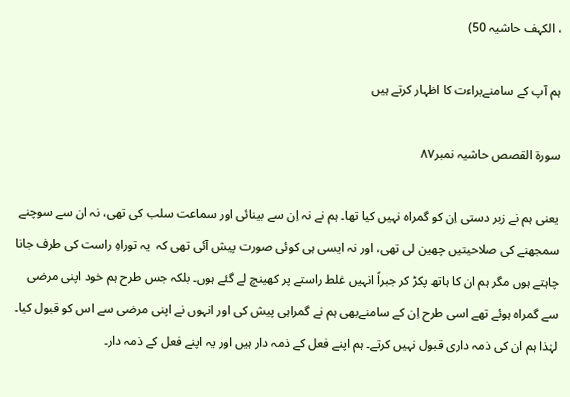، الکہف حاشیہ 50)

ہم آپ کے سامنےبراءت کا اظہار کرتے ہیں

سورة القصص حاشیہ نمبر۸۷

یعنی ہم نے زبر دستی اِن کو گمراہ نہیں کیا تھا۔ ہم نے نہ اِن سے بینائی اور سماعت سلب کی تھی، نہ ان سے سوچنے سمجھنے کی صلاحیتیں چھین لی تھی، اور نہ ایسی ہی کوئی صورت پیش آئی تھی کہ  یہ توراہِ راست کی طرف جانا چاہتے ہوں مگر ہم ان کا ہاتھ پکڑ کر جبراً انہیں غلط راستے پر کھینچ لے گئے ہوں۔ بلکہ جس طرح ہم خود اپنی مرضی سے گمراہ ہوئے تھے اسی طرح اِن کے سامنےبھی ہم نے گمراہی پیش کی اور انہوں نے اپنی مرضی سے اس کو قبول کیا۔ لہٰذا ہم ان کی ذمہ داری قبول نہیں کرتے۔ ہم اپنے فعل کے ذمہ دار ہیں اور یہ اپنے فعل کے ذمہ دار۔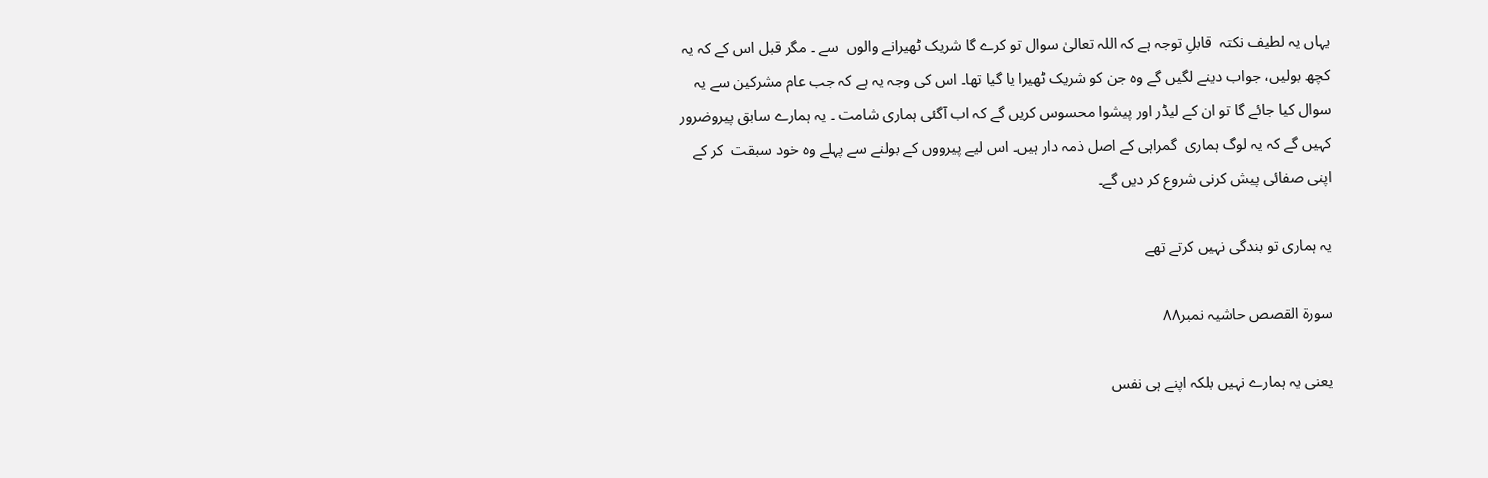یہاں یہ لطیف نکتہ  قابلِ توجہ ہے کہ اللہ تعالیٰ سوال تو کرے گا شریک ٹھیرانے والوں  سے ۔ مگر قبل اس کے کہ یہ کچھ بولیں، جواب دینے لگیں گے وہ جن کو شریک ٹھیرا یا گیا تھا۔ اس کی وجہ یہ ہے کہ جب عام مشرکین سے یہ سوال کیا جائے گا تو ان کے لیڈر اور پیشوا محسوس کریں گے کہ اب آگئی ہماری شامت ۔ یہ ہمارے سابق پیروضرور کہیں گے کہ یہ لوگ ہماری  گمراہی کے اصل ذمہ دار ہیں۔ اس لیے پیرووں کے بولنے سے پہلے وہ خود سبقت  کر کے اپنی صفائی پیش کرنی شروع کر دیں گے۔

یہ ہماری تو بندگی نہیں کرتے تھے

سورة القصص حاشیہ نمبر۸۸

یعنی یہ ہمارے نہیں بلکہ اپنے ہی نفس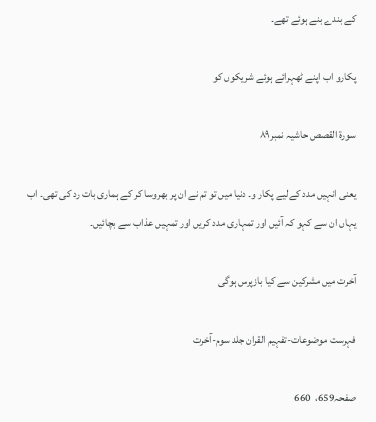کے بندے بنے ہوئے تھے۔

پکارو اب اپنے ٹھہرائے ہوئے شریکوں کو

سورة القصص حاشیہ نمبر۸۹

یعنی انہیں مدد کےلیے پکار و۔ دنیا میں تو تم نے ان پر بھروسا کر کے ہماری بات رد کی تھی۔ اب یہاں ان سے کہو کہ آئیں اور تمہاری مدد کریں اور تمہیں عذاب سے بچائیں۔

آخرت میں مشرکین سے کیا بازپرس ہوگی

فہرست موضوعات-تفہیم القران جلد سوم-آخرت

صفحہ659،  660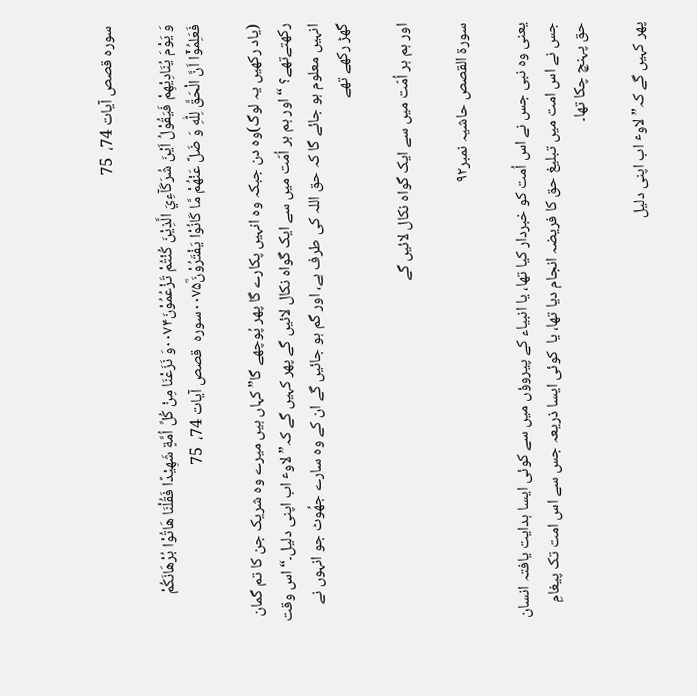سورہ قصص آیات 74،  75

وَ يَوْمَ يُنَادِيْهِمْ فَيَقُوْلُ اَيْنَ شُرَكَآءِيَ الَّذِيْنَ كُنْتُمْ تَزْعُمُوْنَ۰۰۷۴وَ نَزَعْنَا مِنْ كُلِّ اُمَّةٍ شَهِيْدًا فَقُلْنَا هَاتُوْا بُرْهَانَكُمْ فَعَلِمُوْۤا اَنَّ الْحَقَّ لِلّٰهِ وَ ضَلَّ عَنْهُمْ مَّا كَانُوْا يَفْتَرُوْنَؒ۰۰۷۵سورہ  قصص آیات 74،  75

(یاد رکھیں یہ لوگ)وہ دن جبکہ وہ انہیں پکارے گا پھر پُوچھے گا” کہاں ہیں میرے وہ شریک جن کا تم گمان رکھتےتھے؟ “ اور ہم ہر اُمّت میں سے ایک گواہ نکال لائیں گے پھر کہیں گے کہ” لاوٴ اب اپنی دلیل۔“ اس وقت انہیں معلوم ہو جائے گا کہ حق اللہ کی طرف ہے، اور گم ہو جائیں گے ان کے وہ سارے جھُوٹ جو انہوں نے گھڑ رکھے تھے

اور ہم ہر اُمّت میں سے ایک گواہ نکال لائیں گے

سورة القصص حاشیہ نمبر۹۲

یعنی وہ نبی جس نے اس اُمت کو خبردار کیا تھا، یا انبیاء کے پیروؤں میں سے کوئی ایسا ہدایت یافتہ انسان جس نے اس امت میں تبلیغ حق کا فریضہ انجام دیا تھا، یا  کوئی ایسا ذریعہ جس سے اس امت تک پیغامِ حق پہنچ چکا تھا۔

پھر کہیں گے کہ” لاوٴ اب اپنی دلیل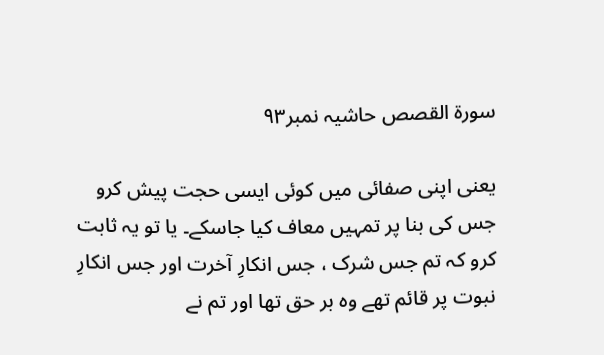سورة القصص حاشیہ نمبر۹۳

یعنی اپنی صفائی میں کوئی ایسی حجت پیش کرو جس کی بنا پر تمہیں معاف کیا جاسکے۔ یا تو یہ ثابت کرو کہ تم جس شرک ، جس انکارِ آخرت اور جس انکارِ نبوت پر قائم تھے وہ بر حق تھا اور تم نے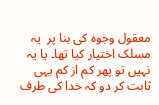معقول وجوہ کی بنا پر  یہ مسلک اختیار کیا تھا۔ یا یہ نہیں تو پھر کم از کم یہی ثابت کر دو کہ خدا کی طرف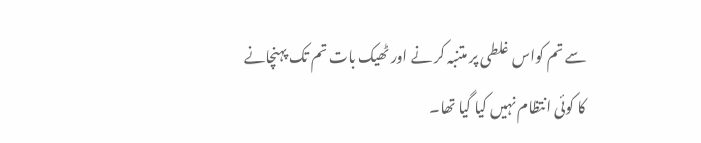سے تم کواس غلطی پر متنبہ کر نے اور ٹھیک بات تم تک پہنچانے کا کوئی انتظام نہیں کیا گیا تھا۔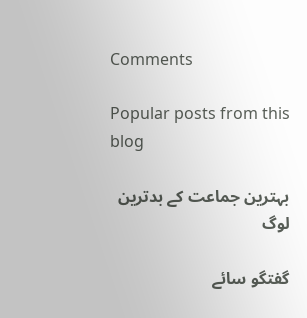Comments

Popular posts from this blog

بہترین جماعت کے بدترین لوگ

گفتگو سائے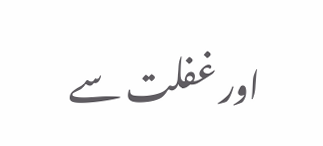اور غفلت سے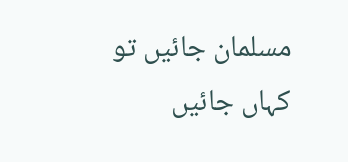مسلمان جائیں تو کہاں جائیں